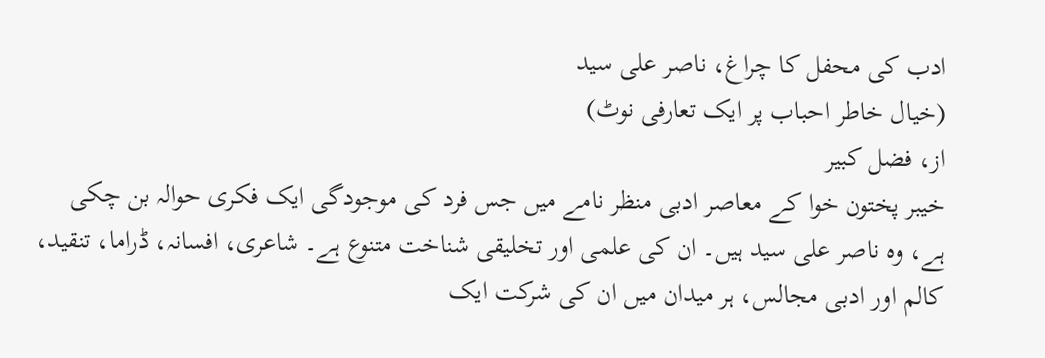ادب کی محفل کا چراغ، ناصر علی سید
(خیال خاطر احباب پر ایک تعارفی نوٹ)
از، فضل کبیر
خیبر پختون خوا کے معاصر ادبی منظر نامے میں جس فرد کی موجودگی ایک فکری حوالہ بن چکی ہے، وہ ناصر علی سید ہیں۔ ان کی علمی اور تخلیقی شناخت متنوع ہے۔ شاعری، افسانہ، ڈراما، تنقید، کالم اور ادبی مجالس، ہر میدان میں ان کی شرکت ایک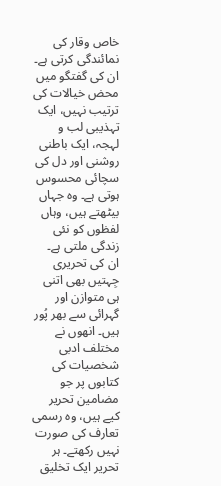خاص وقار کی نمائندگی کرتی ہے۔
ان کی گفتگو میں محض خیالات کی ترتیب نہیں، ایک تہذیبی لب و لہجہ، ایک باطنی روشنی اور دل کی سچائی محسوس ہوتی ہے۔ وہ جہاں بیٹھتے ہیں، وہاں لفظوں کو نئی زندگی ملتی ہے۔
ان کی تحریری جِہتیں بھی اتنی ہی متوازن اور گہرائی سے بھر پُور ہیں۔ انھوں نے مختلف ادبی شخصیات کی کتابوں پر جو مضامین تحریر کیے ہیں، وہ رسمی تعارف کی صورت نہیں رکھتے۔ ہر تحریر ایک تخلیق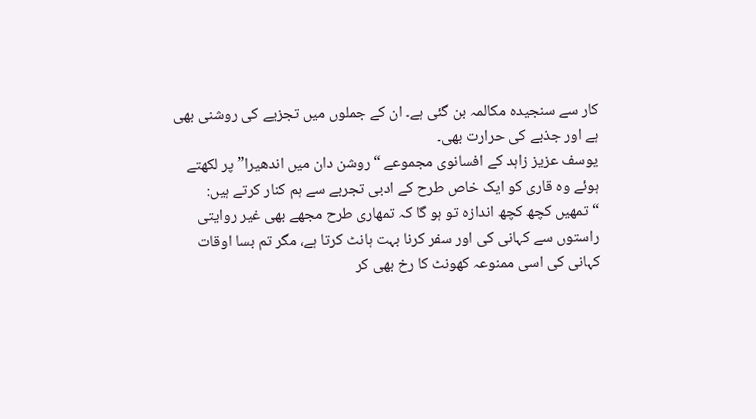کار سے سنجیدہ مکالمہ بن گئی ہے۔ ان کے جملوں میں تجزیے کی روشنی بھی ہے اور جذبے کی حرارت بھی۔
یوسف عزیز زاہد کے افسانوی مجموعے “روشن دان میں اندھیرا” پر لکھتے ہوئے وہ قاری کو ایک خاص طرح کے ادبی تجربے سے ہم کنار کرتے ہیں:
“تمھیں کچھ کچھ اندازہ تو ہو گا کہ تمھاری طرح مجھے بھی غیر روایتی راستوں سے کہانی کی اور سفر کرنا بہت ہانٹ کرتا ہے، مگر تم بسا اوقات کہانی کی اسی ممنوعہ کھونٹ کا رخ بھی کر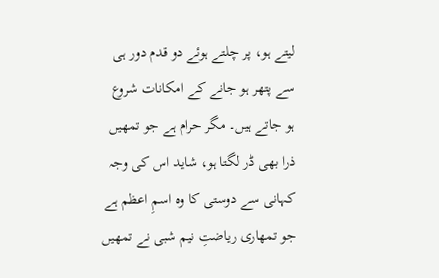لیتے ہو، پر چلتے ہوئے دو قدم دور ہی سے پتھر ہو جانے کے امکانات شروع ہو جاتے ہیں۔ مگر حرام ہے جو تمھیں ذرا بھی ڈر لگتا ہو، شاید اس کی وجہ کہانی سے دوستی کا وہ اسمِ اعظم ہے جو تمھاری ریاضتِ نیم شبی نے تمھیں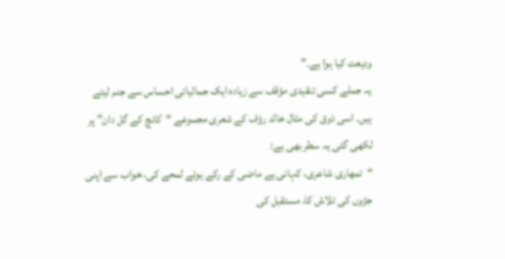ودیعت کیا ہوا ہے۔”
یہ جملے کسی تنقیدی مؤقف سے زیادہ ایک جمالیاتی احساس سے جنم لیتے ہیں۔ اسی ذوق کی مثال خالد رؤف کے شعری مجموعے “کانچ کے گل دان” پر لکھی گئی یہ سطر بھی ہے:
“تمھاری شاعری، کہانی ہے ماضی کے رکے ہوئے لمحے کی، خواب سے اپنی جڑوں کی تلاش کا، مستقبل کی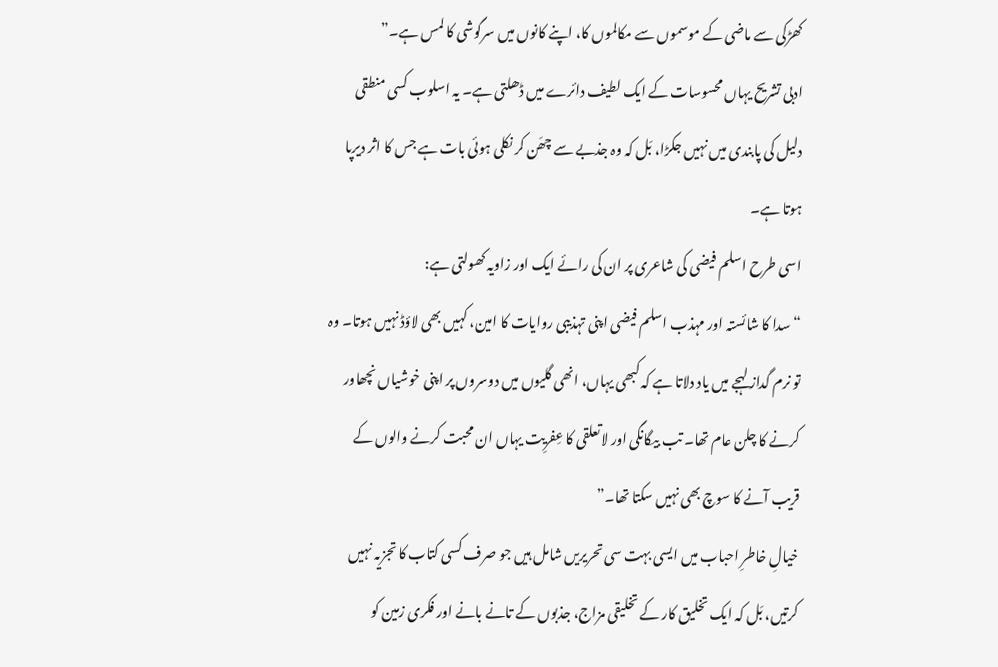کھڑکی سے ماضی کے موسموں سے مکالموں کا، اپنے کانوں میں سرگوشی کا لمس ہے۔”
ادبی تشریح یہاں محسوسات کے ایک لطیف دائرے میں ڈھلتی ہے۔ یہ اسلوب کسی منطقی دلیل کی پابندی میں نہیں جکڑا، بَل کہ وہ جذبے سے چھَن کر نکلی ہوئی بات ہے جس کا اثر دیرپا ہوتا ہے۔
اسی طرح اسلم فیضی کی شاعری پر ان کی رائے ایک اور زاویہ کھولتی ہے:
“سدا کا شائستہ اور مہذب اسلم فیضی اپنی تہذیبی روایات کا امین، کہیں بھی لاؤڈ نہیں ہوتا۔ وہ تو نرم گداز لہجے میں یاد دلاتا ہے کہ کبھی یہاں، انھی گلیوں میں دوسروں پر اپنی خوشیاں نچھاور کرنے کا چلن عام تھا۔ تب بیگانگی اور لاتعلقی کا عِفرِیت یہاں ان محبت کرنے والوں کے قریب آنے کا سوچ بھی نہیں سکتا تھا۔”
خیالِ خاطرِ احباب میں ایسی بہت سی تحریریں شامل ہیں جو صرف کسی کتاب کا تجزیہ نہیں کرتیں، بَل کہ ایک تخلیق کار کے تخلیقی مزاج، جذبوں کے تانے بانے اور فکری زمین کو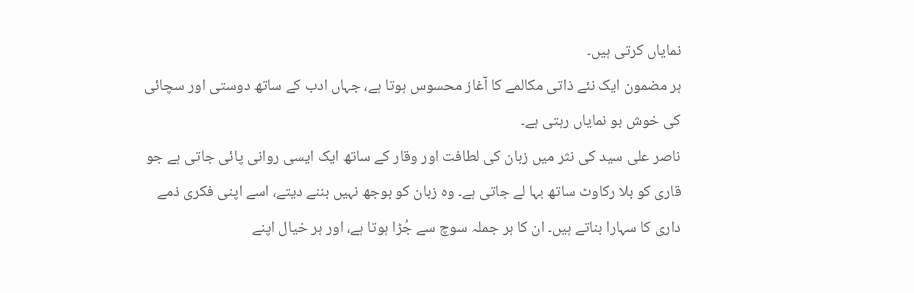نمایاں کرتی ہیں۔
ہر مضمون ایک نئے ذاتی مکالمے کا آغاز محسوس ہوتا ہے، جہاں ادب کے ساتھ دوستی اور سچائی کی خوش بو نمایاں رہتی ہے۔
ناصر علی سید کی نثر میں زبان کی لطافت اور وقار کے ساتھ ایک ایسی روانی پائی جاتی ہے جو قاری کو بلا رکاوٹ ساتھ بہا لے جاتی ہے۔ وہ زبان کو بوجھ نہیں بننے دیتے، اسے اپنی فکری ذمے داری کا سہارا بناتے ہیں۔ ان کا ہر جملہ سوچ سے جُڑا ہوتا ہے، اور ہر خیال اپنے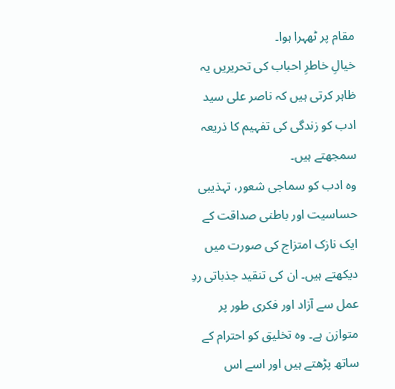مقام پر ٹھہرا ہوا۔
خیالِ خاطرِ احباب کی تحریریں یہ ظاہر کرتی ہیں کہ ناصر علی سید ادب کو زندگی کی تفہیم کا ذریعہ سمجھتے ہیں۔
وہ ادب کو سماجی شعور، تہذیبی حساسیت اور باطنی صداقت کے ایک نازک امتزاج کی صورت میں دیکھتے ہیں۔ ان کی تنقید جذباتی ردِ عمل سے آزاد اور فکری طور پر متوازن ہے۔ وہ تخلیق کو احترام کے ساتھ پڑھتے ہیں اور اسے اس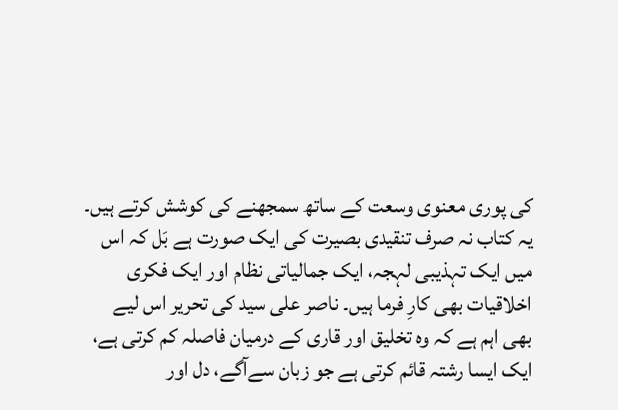کی پوری معنوی وسعت کے ساتھ سمجھنے کی کوشش کرتے ہیں۔
یہ کتاب نہ صرف تنقیدی بصیرت کی ایک صورت ہے بَل کہ اس میں ایک تہذیبی لہجہ، ایک جمالیاتی نظام اور ایک فکری اخلاقیات بھی کارِ فرما ہیں۔ ناصر علی سید کی تحریر اس لیے بھی اہم ہے کہ وہ تخلیق اور قاری کے درمیان فاصلہ کم کرتی ہے، ایک ایسا رشتہ قائم کرتی ہے جو زبان سےآگے، دل اور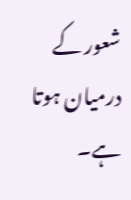شعور کے درمیان ہوتا ہے۔